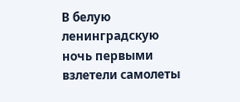В белую ленинградскую ночь первыми взлетели самолеты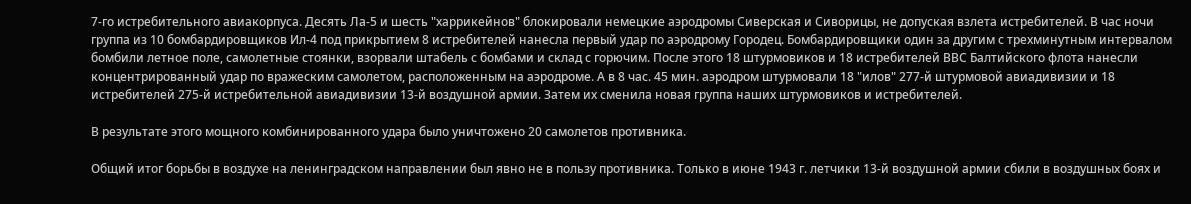7-го истребительного авиакорпуса. Десять Ла-5 и шесть "харрикейнов" блокировали немецкие аэродромы Сиверская и Сиворицы, не допуская взлета истребителей. В час ночи группа из 10 бомбардировщиков Ил-4 под прикрытием 8 истребителей нанесла первый удар по аэродрому Городец. Бомбардировщики один за другим с трехминутным интервалом бомбили летное поле, самолетные стоянки, взорвали штабель с бомбами и склад с горючим. После этого 18 штурмовиков и 18 истребителей ВВС Балтийского флота нанесли концентрированный удар по вражеским самолетом, расположенным на аэродроме. А в 8 час. 45 мин. аэродром штурмовали 18 "илов" 277-й штурмовой авиадивизии и 18 истребителей 275-й истребительной авиадивизии 13-й воздушной армии. Затем их сменила новая группа наших штурмовиков и истребителей.

В результате этого мощного комбинированного удара было уничтожено 20 самолетов противника.

Общий итог борьбы в воздухе на ленинградском направлении был явно не в пользу противника. Только в июне 1943 г. летчики 13-й воздушной армии сбили в воздушных боях и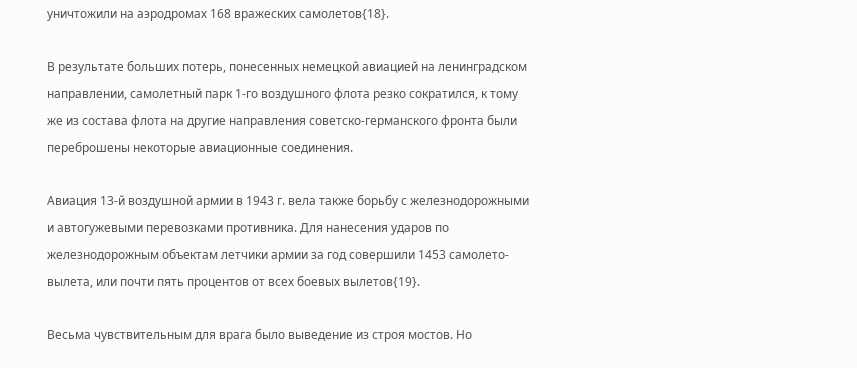уничтожили на аэродромах 168 вражеских самолетов{18}.

В результате больших потерь, понесенных немецкой авиацией на ленинградском направлении, самолетный парк 1-го воздушного флота резко сократился, к тому же из состава флота на другие направления советско-германского фронта были переброшены некоторые авиационные соединения.

Авиация 13-й воздушной армии в 1943 г. вела также борьбу с железнодорожными и автогужевыми перевозками противника. Для нанесения ударов по железнодорожным объектам летчики армии за год совершили 1453 самолето-вылета, или почти пять процентов от всех боевых вылетов{19}.

Весьма чувствительным для врага было выведение из строя мостов. Но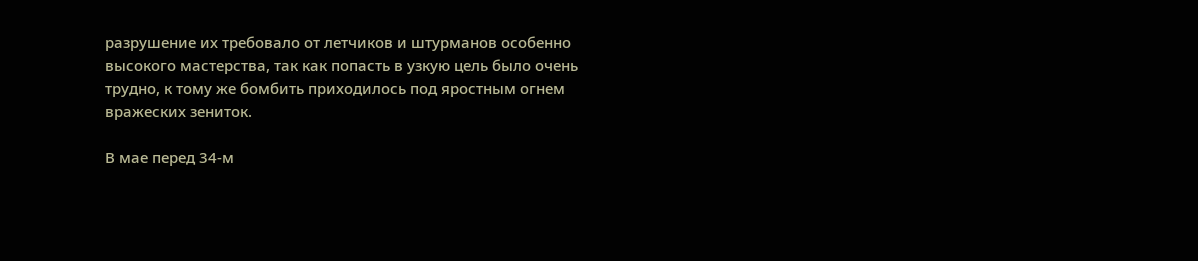разрушение их требовало от летчиков и штурманов особенно высокого мастерства, так как попасть в узкую цель было очень трудно, к тому же бомбить приходилось под яростным огнем вражеских зениток.

В мае перед 34-м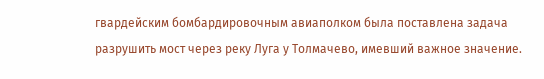гвардейским бомбардировочным авиаполком была поставлена задача разрушить мост через реку Луга у Толмачево, имевший важное значение.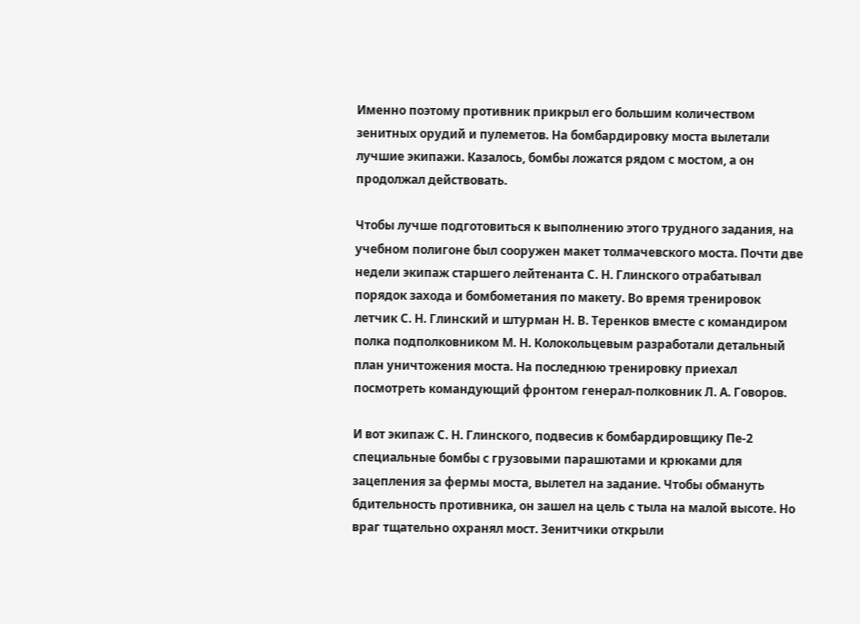Именно поэтому противник прикрыл его большим количеством зенитных орудий и пулеметов. На бомбардировку моста вылетали лучшие экипажи. Казалось, бомбы ложатся рядом с мостом, а он продолжал действовать.

Чтобы лучше подготовиться к выполнению этого трудного задания, на учебном полигоне был сооружен макет толмачевского моста. Почти две недели экипаж старшего лейтенанта С. Н. Глинского отрабатывал порядок захода и бомбометания по макету. Во время тренировок летчик С. Н. Глинский и штурман Н. В. Теренков вместе с командиром полка подполковником М. Н. Колокольцевым разработали детальный план уничтожения моста. На последнюю тренировку приехал посмотреть командующий фронтом генерал-полковник Л. А. Говоров.

И вот экипаж С. Н. Глинского, подвесив к бомбардировщику Пе-2 специальные бомбы с грузовыми парашютами и крюками для зацепления за фермы моста, вылетел на задание. Чтобы обмануть бдительность противника, он зашел на цель с тыла на малой высоте. Но враг тщательно охранял мост. Зенитчики открыли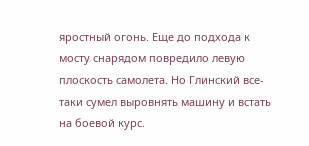яростный огонь. Еще до подхода к мосту снарядом повредило левую плоскость самолета. Но Глинский все-таки сумел выровнять машину и встать на боевой курс.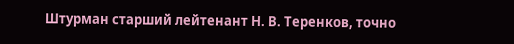Штурман старший лейтенант Н. В. Теренков, точно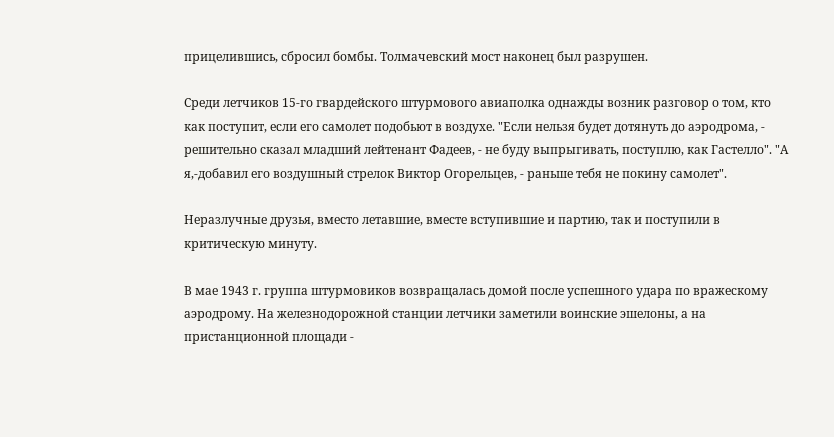прицелившись, сбросил бомбы. Толмачевский мост наконец был разрушен.

Среди летчиков 15-го гвардейского штурмового авиаполка однажды возник разговор о том, кто как поступит, если его самолет подобьют в воздухе. "Если нельзя будет дотянуть до аэродрома, - решительно сказал младший лейтенант Фадеев, - не буду выпрыгивать, поступлю, как Гастелло". "А я,-добавил его воздушный стрелок Виктор Огорельцев, - раньше тебя не покину самолет".

Неразлучные друзья, вместо летавшие, вместе вступившие и партию, так и поступили в критическую минуту.

В мае 1943 г. группа штурмовиков возвращалась домой после успешного удара по вражескому аэродрому. На железнодорожной станции летчики заметили воинские эшелоны, а на пристанционной площади -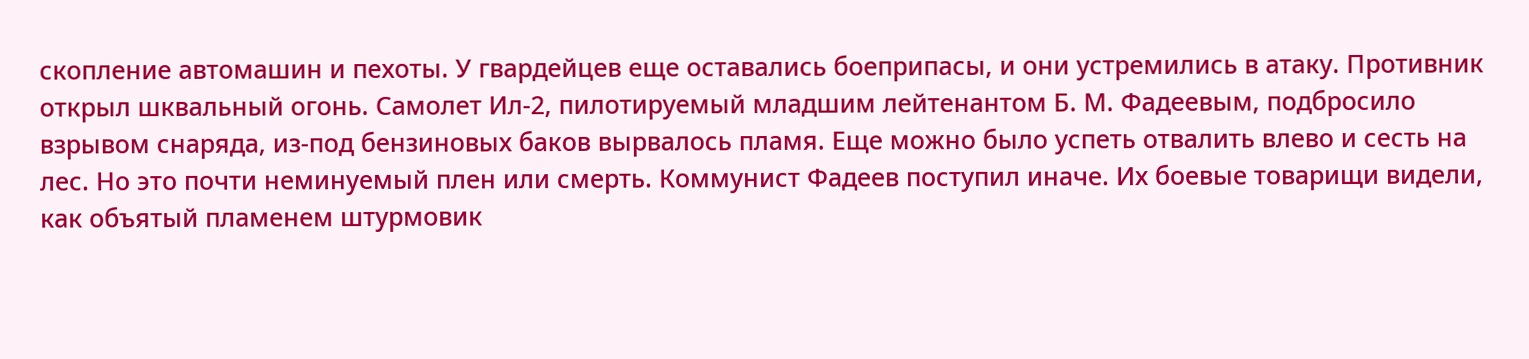скопление автомашин и пехоты. У гвардейцев еще оставались боеприпасы, и они устремились в атаку. Противник открыл шквальный огонь. Самолет Ил-2, пилотируемый младшим лейтенантом Б. М. Фадеевым, подбросило взрывом снаряда, из-под бензиновых баков вырвалось пламя. Еще можно было успеть отвалить влево и сесть на лес. Но это почти неминуемый плен или смерть. Коммунист Фадеев поступил иначе. Их боевые товарищи видели, как объятый пламенем штурмовик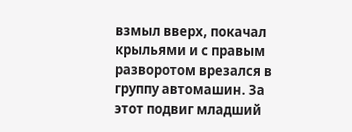взмыл вверх, покачал крыльями и с правым разворотом врезался в группу автомашин. За этот подвиг младший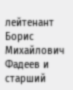лейтенант Борис Михайлович Фадеев и старший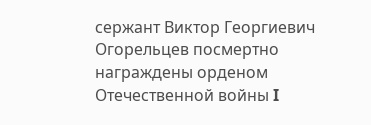сержант Виктор Георгиевич Огорельцев посмертно награждены орденом Отечественной войны I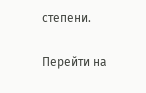степени.

Перейти на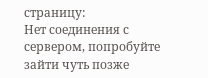страницу:
Нет соединения с сервером, попробуйте зайти чуть позже